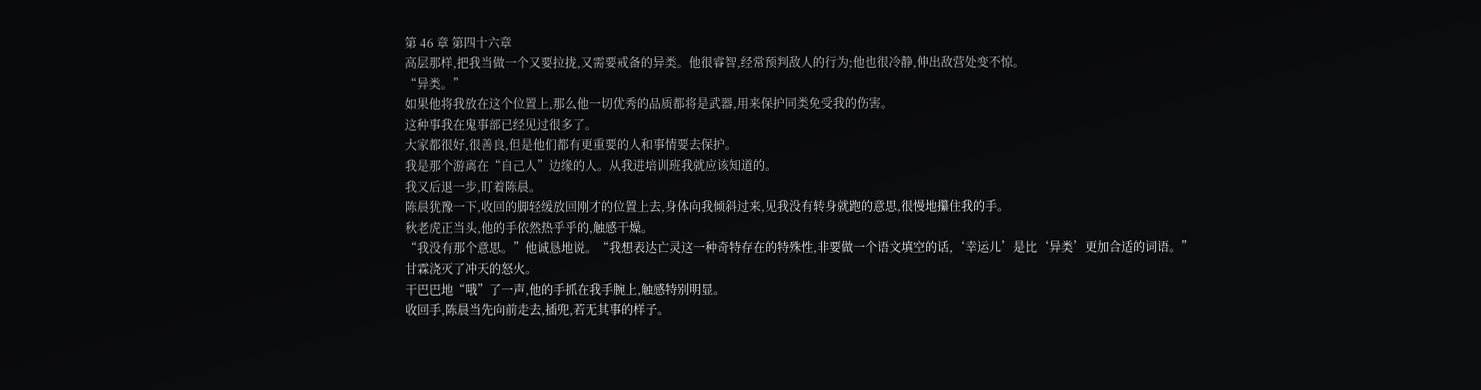第 46 章 第四十六章
高层那样,把我当做一个又要拉拢,又需要戒备的异类。他很睿智,经常预判敌人的行为;他也很冷静,伸出敌营处变不惊。
“异类。”
如果他将我放在这个位置上,那么他一切优秀的品质都将是武器,用来保护同类免受我的伤害。
这种事我在鬼事部已经见过很多了。
大家都很好,很善良,但是他们都有更重要的人和事情要去保护。
我是那个游离在“自己人”边缘的人。从我进培训班我就应该知道的。
我又后退一步,盯着陈晨。
陈晨犹豫一下,收回的脚轻缓放回刚才的位置上去,身体向我倾斜过来,见我没有转身就跑的意思,很慢地攥住我的手。
秋老虎正当头,他的手依然热乎乎的,触感干燥。
“我没有那个意思。”他诚恳地说。“我想表达亡灵这一种奇特存在的特殊性,非要做一个语文填空的话,‘幸运儿’是比‘异类’更加合适的词语。”
甘霖浇灭了冲天的怒火。
干巴巴地“哦”了一声,他的手抓在我手腕上,触感特别明显。
收回手,陈晨当先向前走去,插兜,若无其事的样子。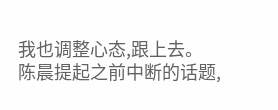我也调整心态,跟上去。
陈晨提起之前中断的话题,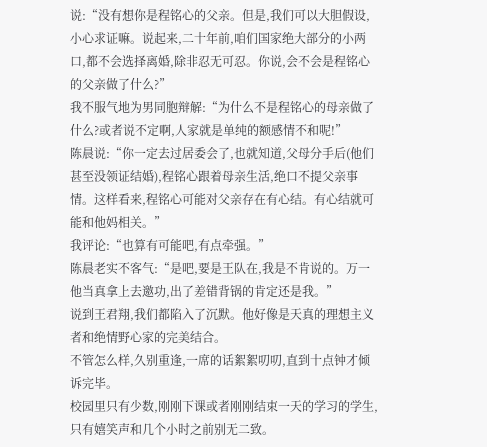说:“没有想你是程铭心的父亲。但是,我们可以大胆假设,小心求证嘛。说起来,二十年前,咱们国家绝大部分的小两口,都不会选择离婚,除非忍无可忍。你说,会不会是程铭心的父亲做了什么?”
我不服气地为男同胞辩解:“为什么不是程铭心的母亲做了什么?或者说不定啊,人家就是单纯的额感情不和呢!”
陈晨说:“你一定去过居委会了,也就知道,父母分手后(他们甚至没领证结婚),程铭心跟着母亲生活,绝口不提父亲事情。这样看来,程铭心可能对父亲存在有心结。有心结就可能和他妈相关。”
我评论:“也算有可能吧,有点牵强。”
陈晨老实不客气:“是吧,要是王队在,我是不肯说的。万一他当真拿上去邀功,出了差错背锅的肯定还是我。”
说到王君翔,我们都陷入了沉默。他好像是天真的理想主义者和绝情野心家的完美结合。
不管怎么样,久别重逢,一席的话絮絮叨叨,直到十点钟才倾诉完毕。
校园里只有少数,刚刚下课或者刚刚结束一天的学习的学生,只有嬉笑声和几个小时之前别无二致。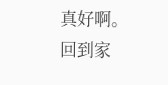真好啊。
回到家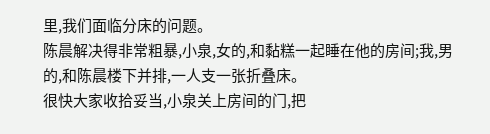里,我们面临分床的问题。
陈晨解决得非常粗暴,小泉,女的,和黏糕一起睡在他的房间;我,男的,和陈晨楼下并排,一人支一张折叠床。
很快大家收拾妥当,小泉关上房间的门,把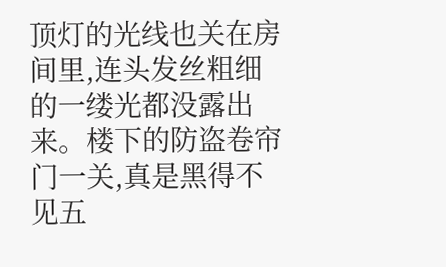顶灯的光线也关在房间里,连头发丝粗细的一缕光都没露出来。楼下的防盗卷帘门一关,真是黑得不见五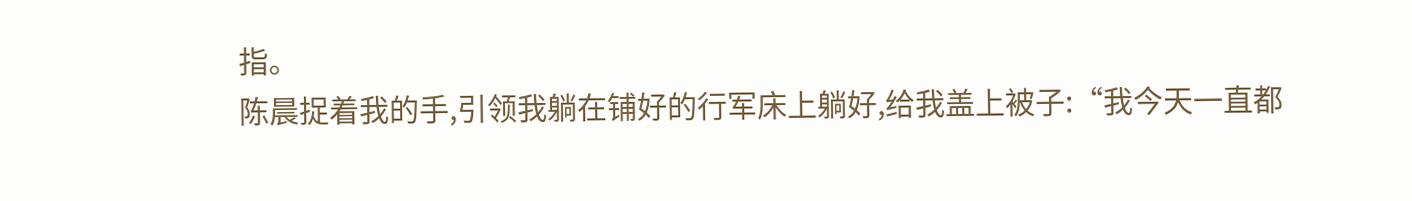指。
陈晨捉着我的手,引领我躺在铺好的行军床上躺好,给我盖上被子:“我今天一直都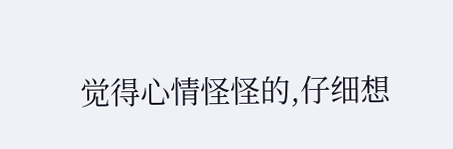觉得心情怪怪的,仔细想